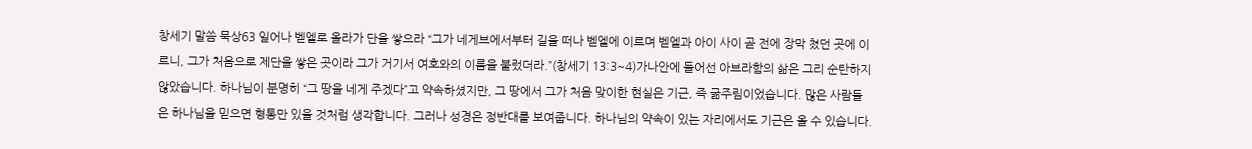창세기 말씀 묵상63 일어나 벧엘로 올라가 단을 쌓으라 “그가 네게브에서부터 길을 떠나 벧엘에 이르며 벧엘과 아이 사이 곧 전에 장막 쳤던 곳에 이르니, 그가 처음으로 제단을 쌓은 곳이라 그가 거기서 여호와의 이름을 불렀더라.”(창세기 13:3~4)가나안에 들어선 아브라함의 삶은 그리 순탄하지 않았습니다. 하나님이 분명히 “그 땅을 네게 주겠다”고 약속하셨지만, 그 땅에서 그가 처음 맞이한 현실은 기근, 즉 굶주림이었습니다. 많은 사람들은 하나님을 믿으면 형통만 있을 것처럼 생각합니다. 그러나 성경은 정반대를 보여줍니다. 하나님의 약속이 있는 자리에서도 기근은 올 수 있습니다.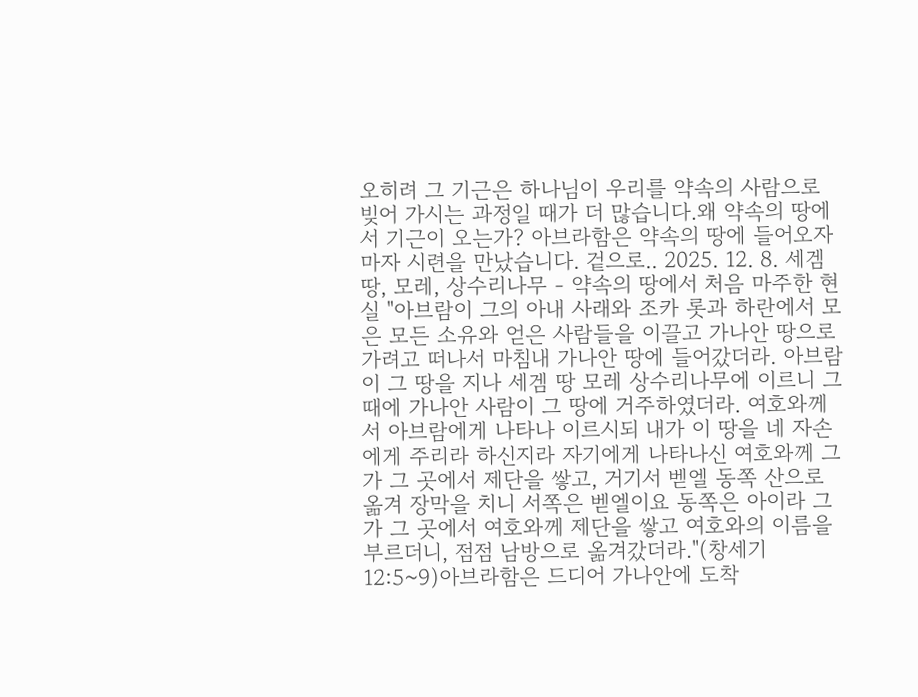오히려 그 기근은 하나님이 우리를 약속의 사람으로 빚어 가시는 과정일 때가 더 많습니다.왜 약속의 땅에서 기근이 오는가? 아브라함은 약속의 땅에 들어오자마자 시련을 만났습니다. 겉으로.. 2025. 12. 8. 세겜 땅, 모레, 상수리나무 - 약속의 땅에서 처음 마주한 현실 "아브람이 그의 아내 사래와 조카 롯과 하란에서 모은 모든 소유와 얻은 사람들을 이끌고 가나안 땅으로 가려고 떠나서 마침내 가나안 땅에 들어갔더라. 아브람이 그 땅을 지나 세겜 땅 모레 상수리나무에 이르니 그 때에 가나안 사람이 그 땅에 거주하였더라. 여호와께서 아브람에게 나타나 이르시되 내가 이 땅을 네 자손에게 주리라 하신지라 자기에게 나타나신 여호와께 그가 그 곳에서 제단을 쌓고, 거기서 벧엘 동쪽 산으로 옮겨 장막을 치니 서쪽은 벧엘이요 동쪽은 아이라 그가 그 곳에서 여호와께 제단을 쌓고 여호와의 이름을 부르더니, 점점 남방으로 옮겨갔더라."(창세기 12:5~9)아브라함은 드디어 가나안에 도착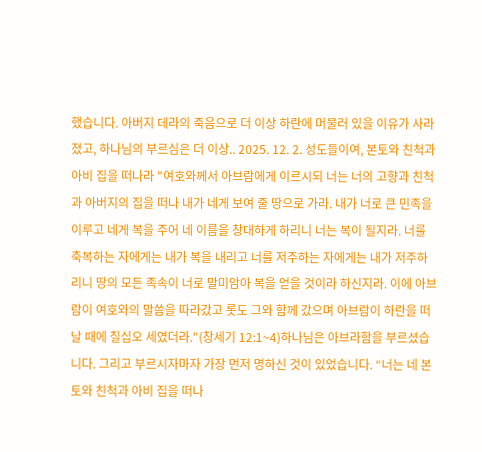했습니다. 아버지 데라의 죽음으로 더 이상 하란에 머물러 있을 이유가 사라졌고, 하나님의 부르심은 더 이상.. 2025. 12. 2. 성도들이여, 본토와 친척과 아비 집을 떠나라 "여호와께서 아브람에게 이르시되 너는 너의 고향과 친척과 아버지의 집을 떠나 내가 네게 보여 줄 땅으로 가라. 내가 너로 큰 민족을 이루고 네게 복을 주어 네 이름을 창대하게 하리니 너는 복이 될지라. 너를 축복하는 자에게는 내가 복을 내리고 너를 저주하는 자에게는 내가 저주하리니 땅의 모든 족속이 너로 말미암아 복을 얻을 것이라 하신지라. 이에 아브람이 여호와의 말씀을 따라갔고 롯도 그와 함께 갔으며 아브람이 하란을 떠날 때에 칠십오 세였더라."(창세기 12:1~4)하나님은 아브라함을 부르셨습니다. 그리고 부르시자마자 가장 먼저 명하신 것이 있었습니다. “너는 네 본토와 친척과 아비 집을 떠나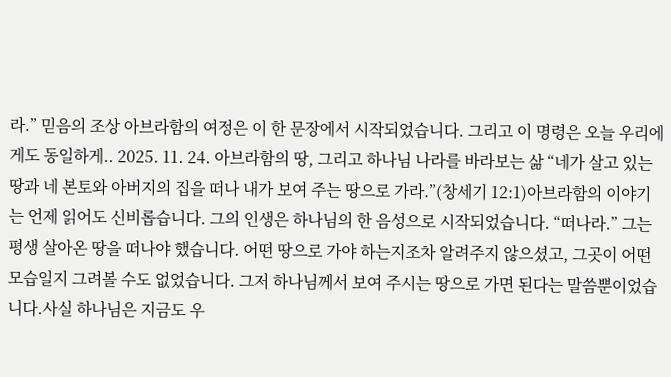라.” 믿음의 조상 아브라함의 여정은 이 한 문장에서 시작되었습니다. 그리고 이 명령은 오늘 우리에게도 동일하게.. 2025. 11. 24. 아브라함의 땅, 그리고 하나님 나라를 바라보는 삶 “네가 살고 있는 땅과 네 본토와 아버지의 집을 떠나 내가 보여 주는 땅으로 가라.”(창세기 12:1)아브라함의 이야기는 언제 읽어도 신비롭습니다. 그의 인생은 하나님의 한 음성으로 시작되었습니다. “떠나라.” 그는 평생 살아온 땅을 떠나야 했습니다. 어떤 땅으로 가야 하는지조차 알려주지 않으셨고, 그곳이 어떤 모습일지 그려볼 수도 없었습니다. 그저 하나님께서 보여 주시는 땅으로 가면 된다는 말씀뿐이었습니다.사실 하나님은 지금도 우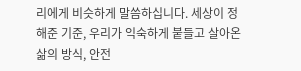리에게 비슷하게 말씀하십니다. 세상이 정해준 기준, 우리가 익숙하게 붙들고 살아온 삶의 방식, 안전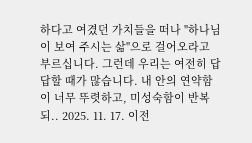하다고 여겼던 가치들을 떠나 "하나님이 보여 주시는 삶"으로 걸어오라고 부르십니다. 그런데 우리는 여전히 답답할 때가 많습니다. 내 안의 연약함이 너무 뚜렷하고, 미성숙함이 반복되.. 2025. 11. 17. 이전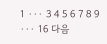1 ··· 3 4 5 6 7 8 9 ··· 16 다음